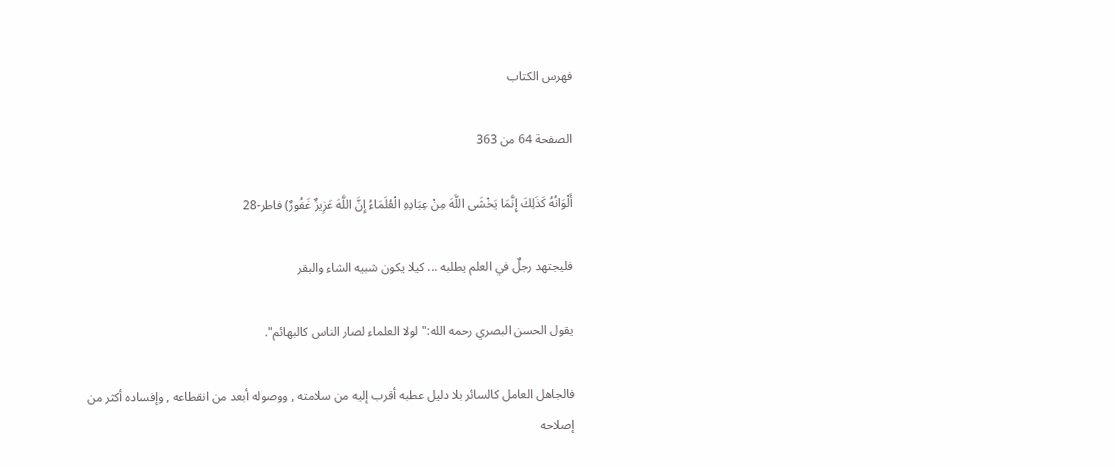فهرس الكتاب

الصفحة 64 من 363

أَلْوَانُهُ كَذَلِكَ إِنَّمَا يَخْشَى اللَّهَ مِنْ عِبَادِهِ الْعُلَمَاءُ إِنَّ اللَّهَ عَزِيزٌ غَفُورٌ) فاطر-28

فليجتهد رجلٌ في العلم يطلبه ... كيلا يكون شبيه الشاء والبقر

يقول الحسن البصري رحمه الله:"لولا العلماء لصار الناس كالبهائم".

فالجاهل العامل كالسائر بلا دليل عطبه أقرب إليه من سلامته , ووصوله أبعد من انقطاعه , وإفساده أكثر من إصلاحه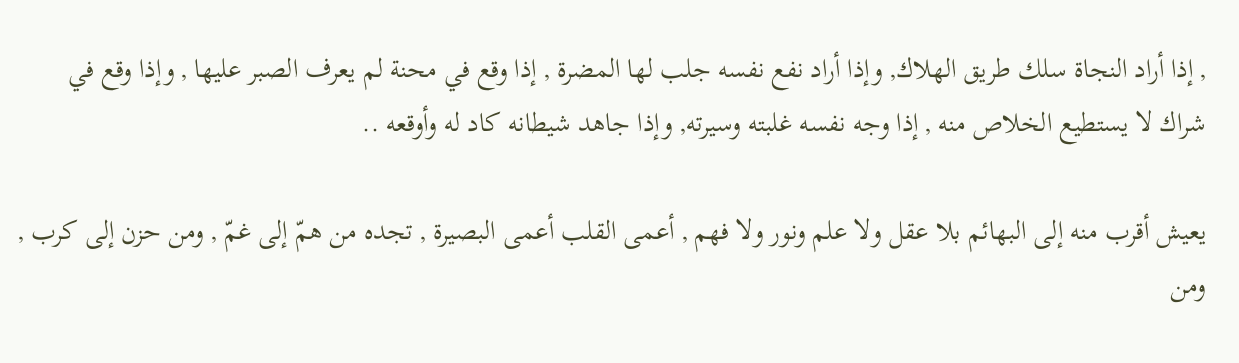, إذا أراد النجاة سلك طريق الهلاك, وإذا أراد نفع نفسه جلب لها المضرة , إذا وقع في محنة لم يعرف الصبر عليها , وإذا وقع في شراك لا يستطيع الخلاص منه , إذا وجه نفسه غلبته وسيرته, وإذا جاهد شيطانه كاد له وأوقعه ..

يعيش أقرب منه إلى البهائم بلا عقل ولا علم ونور ولا فهم , أعمى القلب أعمى البصيرة , تجده من همّ إلى غمّ , ومن حزن إلى كرب , ومن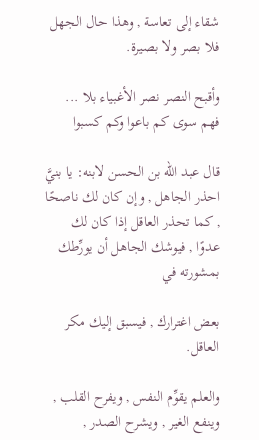شقاء إلى تعاسة , وهذا حال الجهل فلا بصر ولا بصيرة.

وأقبح النصر نصر الأغبياء بلا ... فهم سوى كم باعوا وكم كسبوا

قال عبد الله بن الحسن لابنه: يا بنيَّ احذر الجاهل , وإن كان لك ناصحًا , كما تحذر العاقل إذا كان لك عدوًا , فيوشك الجاهل أن يورِّطك بمشورته في

بعض اغترارك , فيسبق إليك مكر العاقل.

والعلم يقوِّم النفس , ويفرح القلب , وينفع الغير , ويشرح الصدر ,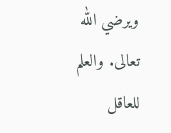ويرضي الله تعالى. والعلم للعاقل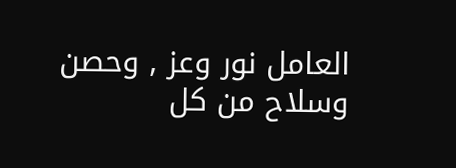العامل نور وعز , وحصن وسلاح من كل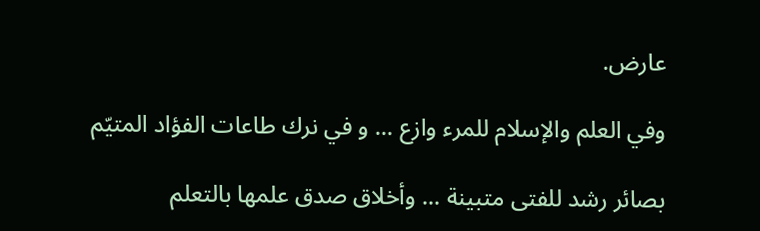عارض.

وفي العلم والإسلام للمرء وازع ... و في نرك طاعات الفؤاد المتيّم

بصائر رشد للفتى متبينة ... وأخلاق صدق علمها بالتعلم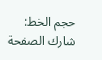حجم الخط:
شارك الصفحة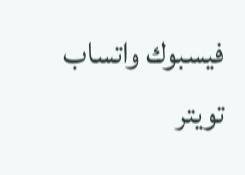فيسبوك واتساب تويتر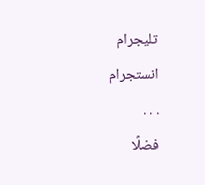تليجرام انستجرام
. . .
فضلًا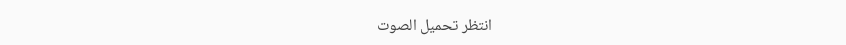انتظر تحميل الصوت